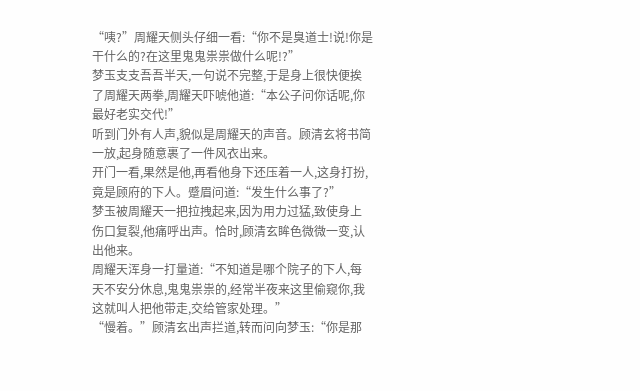“咦?”周耀天侧头仔细一看:“你不是臭道士!说!你是干什么的?在这里鬼鬼祟祟做什么呢!?”
梦玉支支吾吾半天,一句说不完整,于是身上很快便挨了周耀天两拳,周耀天吓唬他道:“本公子问你话呢,你最好老实交代!”
听到门外有人声,貌似是周耀天的声音。顾清玄将书简一放,起身随意裹了一件风衣出来。
开门一看,果然是他,再看他身下还压着一人,这身打扮,竟是顾府的下人。蹙眉问道:“发生什么事了?”
梦玉被周耀天一把拉拽起来,因为用力过猛,致使身上伤口复裂,他痛呼出声。恰时,顾清玄眸色微微一变,认出他来。
周耀天浑身一打量道:“不知道是哪个院子的下人,每天不安分休息,鬼鬼祟祟的,经常半夜来这里偷窥你,我这就叫人把他带走,交给管家处理。”
“慢着。”顾清玄出声拦道,转而问向梦玉:“你是那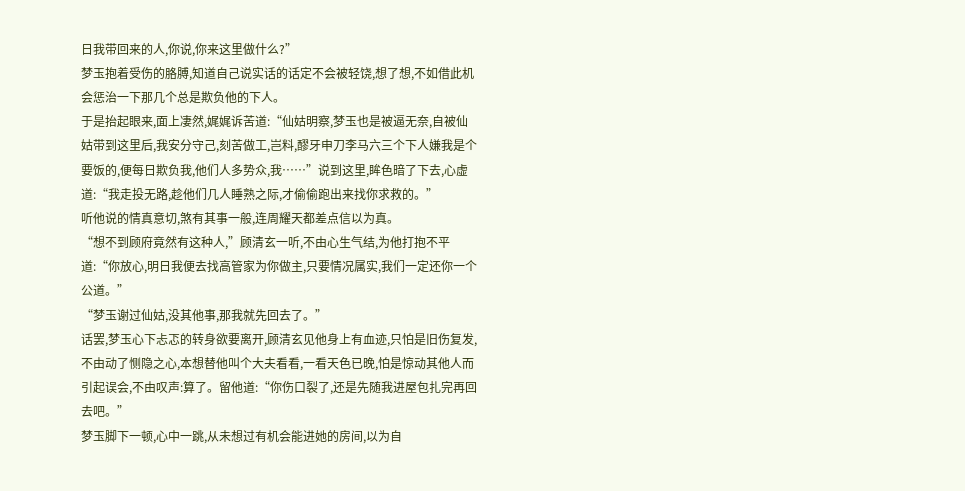日我带回来的人,你说,你来这里做什么?”
梦玉抱着受伤的胳膊,知道自己说实话的话定不会被轻饶,想了想,不如借此机会惩治一下那几个总是欺负他的下人。
于是抬起眼来,面上凄然,娓娓诉苦道:“仙姑明察,梦玉也是被逼无奈,自被仙姑带到这里后,我安分守己,刻苦做工,岂料,醪牙申刀李马六三个下人嫌我是个要饭的,便每日欺负我,他们人多势众,我……”说到这里,眸色暗了下去,心虚道:“我走投无路,趁他们几人睡熟之际,才偷偷跑出来找你求救的。”
听他说的情真意切,煞有其事一般,连周耀天都差点信以为真。
“想不到顾府竟然有这种人,”顾清玄一听,不由心生气结,为他打抱不平道:“你放心,明日我便去找高管家为你做主,只要情况属实,我们一定还你一个公道。”
“梦玉谢过仙姑,没其他事,那我就先回去了。”
话罢,梦玉心下忐忑的转身欲要离开,顾清玄见他身上有血迹,只怕是旧伤复发,不由动了恻隐之心,本想替他叫个大夫看看,一看天色已晚,怕是惊动其他人而引起误会,不由叹声:算了。留他道:“你伤口裂了,还是先随我进屋包扎完再回去吧。”
梦玉脚下一顿,心中一跳,从未想过有机会能进她的房间,以为自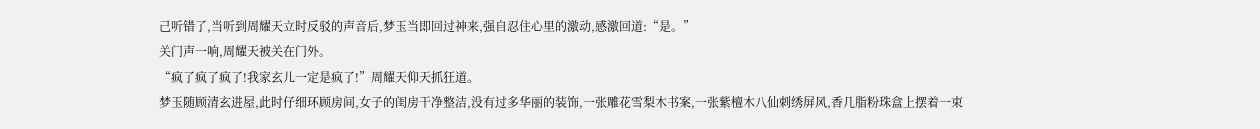己听错了,当听到周耀天立时反驳的声音后,梦玉当即回过神来,强自忍住心里的激动,感激回道:“是。”
关门声一响,周耀天被关在门外。
“疯了疯了疯了!我家玄儿一定是疯了!”周耀天仰天抓狂道。
梦玉随顾清玄进屋,此时仔细环顾房间,女子的闺房干净整洁,没有过多华丽的装饰,一张雕花雪梨木书案,一张紫檀木八仙刺绣屏风,香几脂粉珠盒上摆着一束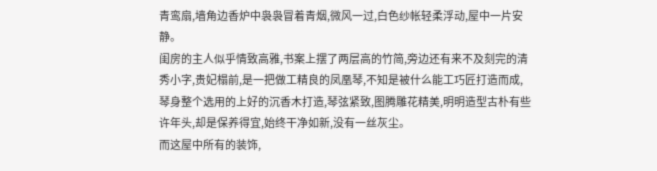青鸾扇,墙角边香炉中袅袅冒着青烟,微风一过,白色纱帐轻柔浮动,屋中一片安静。
闺房的主人似乎情致高雅,书案上摆了两层高的竹简,旁边还有来不及刻完的清秀小字,贵妃榻前,是一把做工精良的凤凰琴,不知是被什么能工巧匠打造而成,琴身整个选用的上好的沉香木打造,琴弦紧致,图腾雕花精美,明明造型古朴有些许年头,却是保养得宜,始终干净如新,没有一丝灰尘。
而这屋中所有的装饰,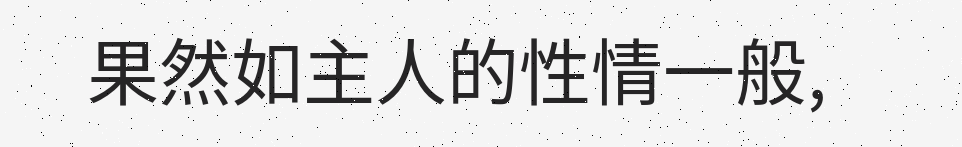果然如主人的性情一般,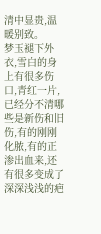清中显贵,温暖别致。
梦玉褪下外衣,雪白的身上有很多伤口,青红一片,已经分不清哪些是新伤和旧伤,有的刚刚化脓,有的正渗出血来,还有很多变成了深深浅浅的疤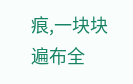痕,一块块遍布全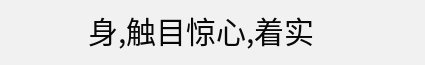身,触目惊心,着实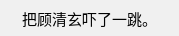把顾清玄吓了一跳。